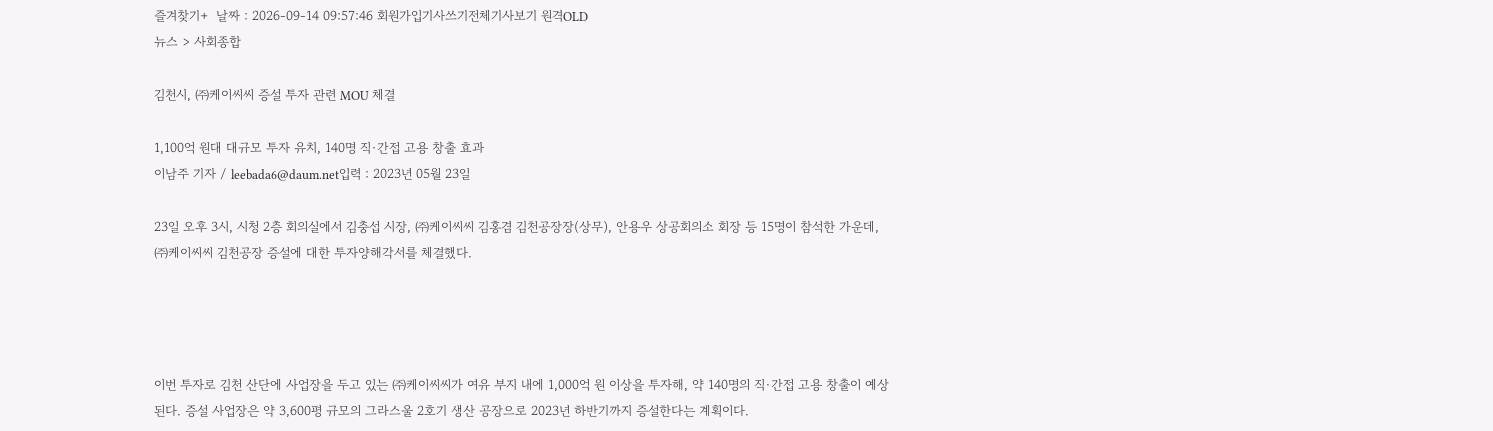즐겨찾기+  날짜 : 2026-09-14 09:57:46 회원가입기사쓰기전체기사보기 원격OLD
뉴스 > 사회종합

김천시, ㈜케이씨씨 증설 투자 관련 MOU 체결

1,100억 원대 대규모 투자 유치, 140명 직·간접 고용 창출 효과
이남주 기자 / leebada6@daum.net입력 : 2023년 05월 23일

23일 오후 3시, 시청 2층 회의실에서 김충섭 시장, ㈜케이씨씨 김홍겸 김천공장장(상무), 안용우 상공회의소 회장 등 15명이 참석한 가운데, ㈜케이씨씨 김천공장 증설에 대한 투자양해각서를 체결했다.




이번 투자로 김천 산단에 사업장을 두고 있는 ㈜케이씨씨가 여유 부지 내에 1,000억 원 이상을 투자해, 약 140명의 직·간접 고용 창출이 예상된다. 증설 사업장은 약 3,600평 규모의 그라스울 2호기 생산 공장으로 2023년 하반기까지 증설한다는 계획이다.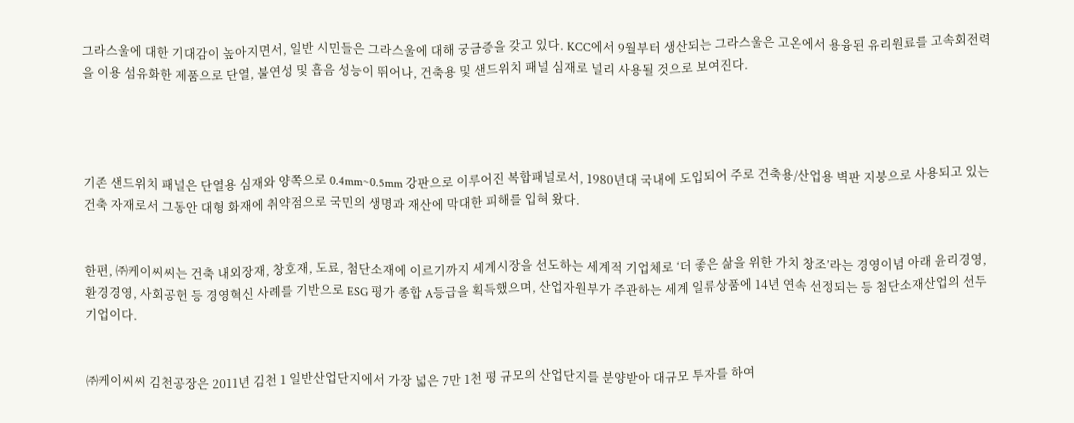그라스울에 대한 기대감이 높아지면서, 일반 시민들은 그라스울에 대해 궁금증을 갖고 있다. KCC에서 9월부터 생산되는 그라스울은 고온에서 용융된 유리원료를 고속회전력을 이용 섬유화한 제품으로 단열, 불연성 및 흡음 성능이 뛰어나, 건축용 및 샌드위치 패널 심재로 널리 사용될 것으로 보여진다.




기존 샌드위치 패널은 단열용 심재와 양쪽으로 0.4mm~0.5mm 강판으로 이루어진 복합패널로서, 1980년대 국내에 도입되어 주로 건축용/산업용 벽판 지붕으로 사용되고 있는 건축 자재로서 그동안 대형 화재에 취약점으로 국민의 생명과 재산에 막대한 피해를 입혀 왔다.


한편, ㈜케이씨씨는 건축 내외장재, 창호재, 도료, 첨단소재에 이르기까지 세계시장을 선도하는 세계적 기업체로 ‘더 좋은 삶을 위한 가치 창조’라는 경영이념 아래 윤리경영, 환경경영, 사회공헌 등 경영혁신 사례를 기반으로 ESG 평가 종합 A등급을 획득했으며, 산업자원부가 주관하는 세계 일류상품에 14년 연속 선정되는 등 첨단소재산업의 선두기업이다.


㈜케이씨씨 김천공장은 2011년 김천 1 일반산업단지에서 가장 넓은 7만 1천 평 규모의 산업단지를 분양받아 대규모 투자를 하여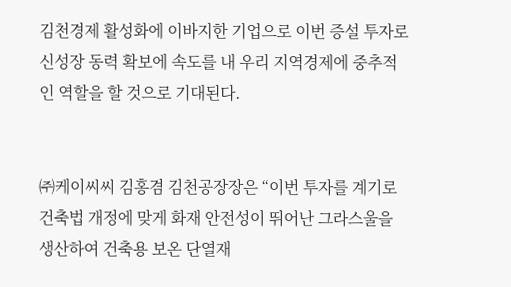김천경제 활성화에 이바지한 기업으로 이번 증설 투자로 신성장 동력 확보에 속도를 내 우리 지역경제에 중추적인 역할을 할 것으로 기대된다.


㈜케이씨씨 김홍겸 김천공장장은 “이번 투자를 계기로 건축법 개정에 맞게 화재 안전성이 뛰어난 그라스울을 생산하여 건축용 보온 단열재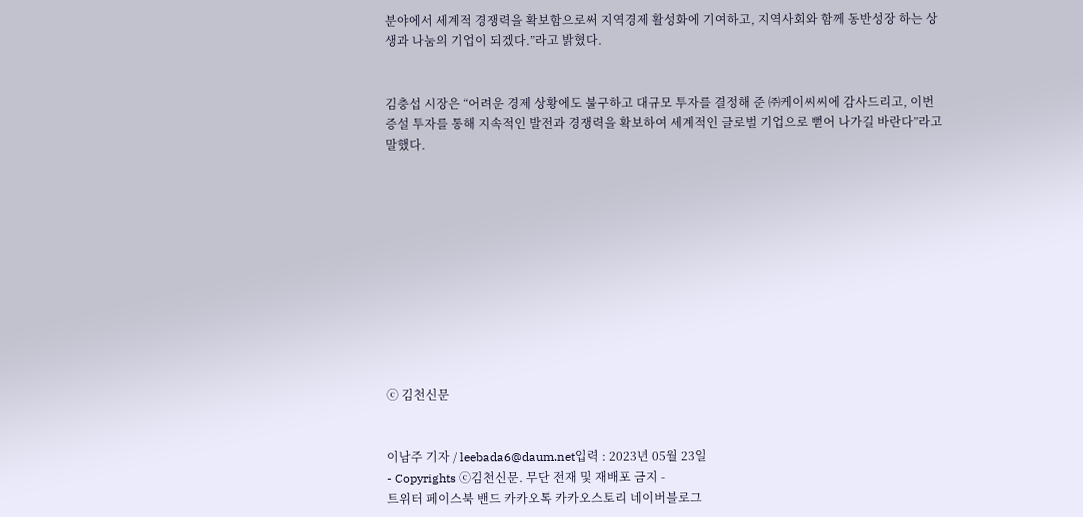분야에서 세계적 경쟁력을 확보함으로써 지역경제 활성화에 기여하고, 지역사회와 함께 동반성장 하는 상생과 나눔의 기업이 되겠다.”라고 밝혔다.


김충섭 시장은 “어려운 경제 상황에도 불구하고 대규모 투자를 결정해 준 ㈜케이씨씨에 감사드리고, 이번 증설 투자를 통해 지속적인 발전과 경쟁력을 확보하여 세계적인 글로벌 기업으로 뻗어 나가길 바란다”라고 말했다.











ⓒ 김천신문


이남주 기자 / leebada6@daum.net입력 : 2023년 05월 23일
- Copyrights ⓒ김천신문. 무단 전재 및 재배포 금지 -
트위터 페이스북 밴드 카카오톡 카카오스토리 네이버블로그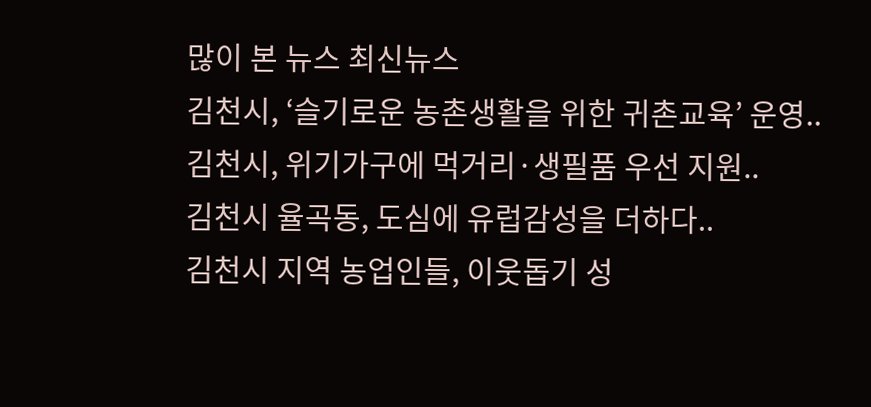많이 본 뉴스 최신뉴스
김천시, ‘슬기로운 농촌생활을 위한 귀촌교육’ 운영..
김천시, 위기가구에 먹거리·생필품 우선 지원..
김천시 율곡동, 도심에 유럽감성을 더하다..
김천시 지역 농업인들, 이웃돕기 성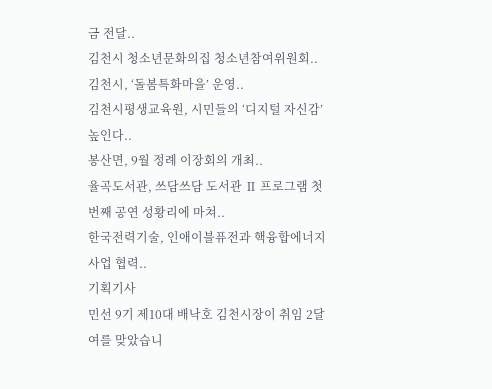금 전달..
김천시 청소년문화의집 청소년참여위원회..
김천시, ‘돌봄특화마을’ 운영..
김천시평생교육원, 시민들의 ‘디지털 자신감’ 높인다..
봉산면, 9월 정례 이장회의 개최..
율곡도서관, 쓰담쓰담 도서관 Ⅱ 프로그램 첫 번째 공연 성황리에 마쳐..
한국전력기술, 인애이블퓨전과 핵융합에너지 사업 협력..
기획기사
민선 9기 제10대 배낙호 김천시장이 취임 2달여를 맞았습니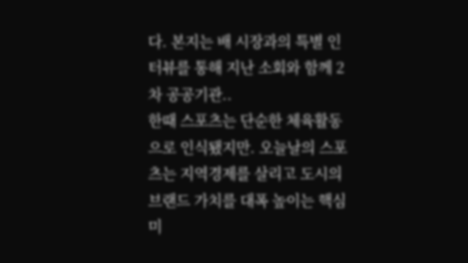다. 본지는 배 시장과의 특별 인터뷰를 통해 지난 소회와 함께 2차 공공기관..
한때 스포츠는 단순한 체육활동으로 인식됐지만. 오늘날의 스포츠는 지역경제를 살리고 도시의 브랜드 가치를 대폭 높이는 핵심 미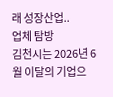래 성장산업..
업체 탐방
김천시는 2026년 6월 이달의 기업으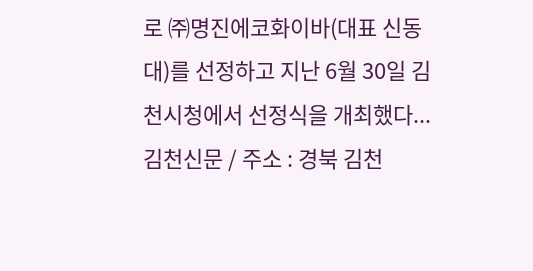로 ㈜명진에코화이바(대표 신동대)를 선정하고 지난 6월 30일 김천시청에서 선정식을 개최했다...
김천신문 / 주소 : 경북 김천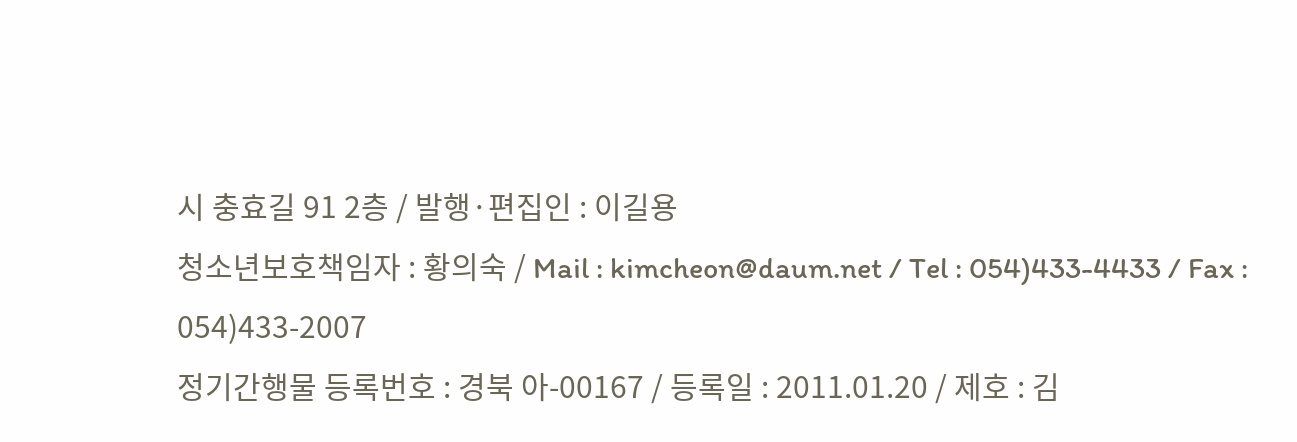시 충효길 91 2층 / 발행·편집인 : 이길용
청소년보호책임자 : 황의숙 / Mail : kimcheon@daum.net / Tel : 054)433-4433 / Fax : 054)433-2007
정기간행물 등록번호 : 경북 아-00167 / 등록일 : 2011.01.20 / 제호 : 김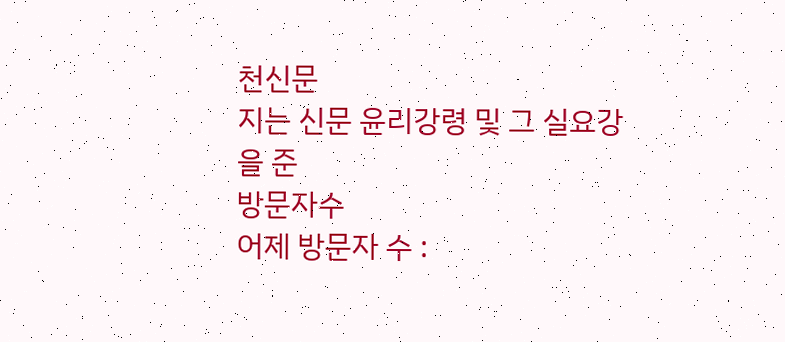천신문
지는 신문 윤리강령 및 그 실요강을 준
방문자수
어제 방문자 수 :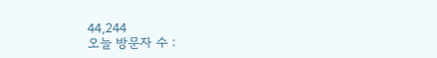44,244
오늘 방문자 수 :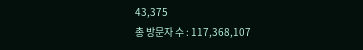43,375
총 방문자 수 : 117,368,107